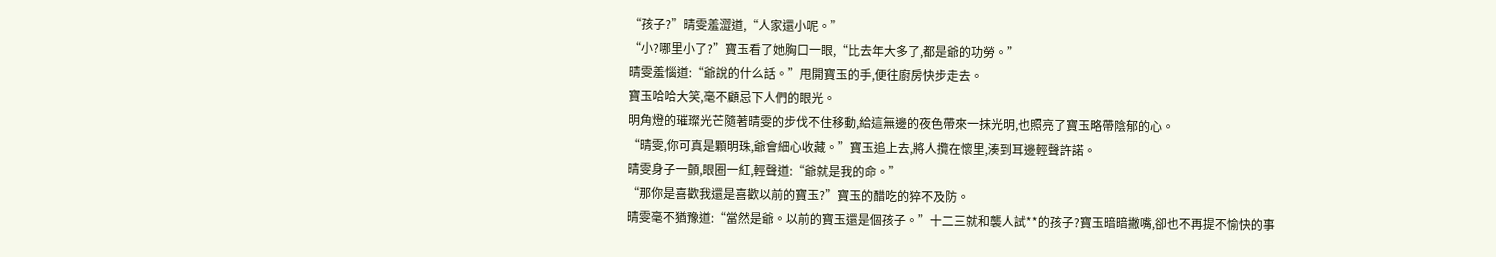“孩子?”晴雯羞澀道,“人家還小呢。”
“小?哪里小了?”寶玉看了她胸口一眼,“比去年大多了,都是爺的功勞。”
晴雯羞惱道:“爺說的什么話。”甩開寶玉的手,便往廚房快步走去。
寶玉哈哈大笑,毫不顧忌下人們的眼光。
明角燈的璀璨光芒隨著晴雯的步伐不住移動,給這無邊的夜色帶來一抹光明,也照亮了寶玉略帶陰郁的心。
“晴雯,你可真是顆明珠,爺會細心收藏。”寶玉追上去,將人攬在懷里,湊到耳邊輕聲許諾。
晴雯身子一顫,眼圈一紅,輕聲道:“爺就是我的命。”
“那你是喜歡我還是喜歡以前的寶玉?”寶玉的醋吃的猝不及防。
晴雯毫不猶豫道:“當然是爺。以前的寶玉還是個孩子。”十二三就和襲人試**的孩子?寶玉暗暗撇嘴,卻也不再提不愉快的事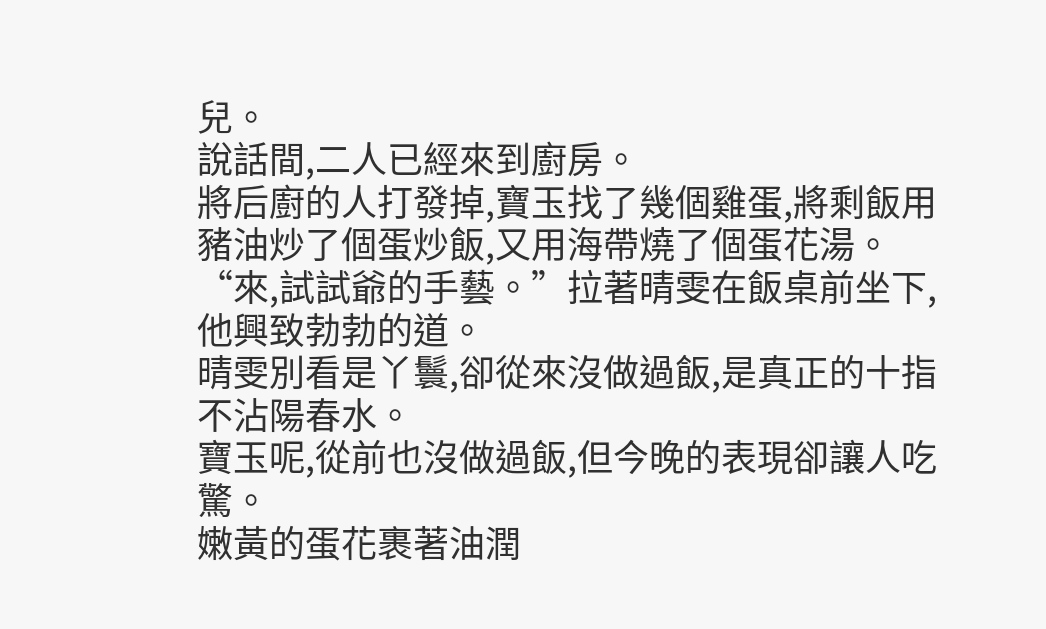兒。
說話間,二人已經來到廚房。
將后廚的人打發掉,寶玉找了幾個雞蛋,將剩飯用豬油炒了個蛋炒飯,又用海帶燒了個蛋花湯。
“來,試試爺的手藝。”拉著晴雯在飯桌前坐下,他興致勃勃的道。
晴雯別看是丫鬟,卻從來沒做過飯,是真正的十指不沾陽春水。
寶玉呢,從前也沒做過飯,但今晚的表現卻讓人吃驚。
嫩黃的蛋花裹著油潤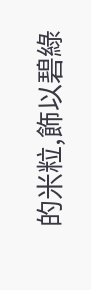的米粒,飾以碧綠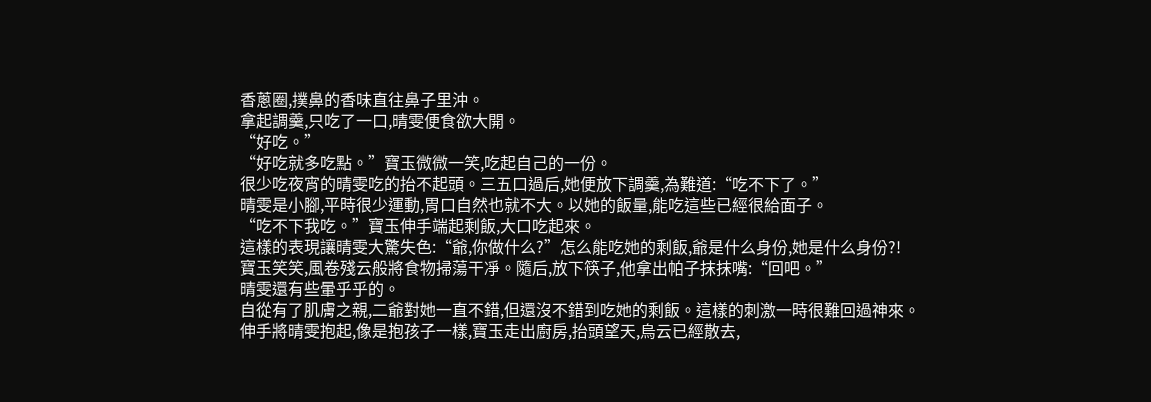香蔥圈,撲鼻的香味直往鼻子里沖。
拿起調羹,只吃了一口,晴雯便食欲大開。
“好吃。”
“好吃就多吃點。”寶玉微微一笑,吃起自己的一份。
很少吃夜宵的晴雯吃的抬不起頭。三五口過后,她便放下調羹,為難道:“吃不下了。”
晴雯是小腳,平時很少運動,胃口自然也就不大。以她的飯量,能吃這些已經很給面子。
“吃不下我吃。”寶玉伸手端起剩飯,大口吃起來。
這樣的表現讓晴雯大驚失色:“爺,你做什么?”怎么能吃她的剩飯,爺是什么身份,她是什么身份?!
寶玉笑笑,風卷殘云般將食物掃蕩干凈。隨后,放下筷子,他拿出帕子抹抹嘴:“回吧。”
晴雯還有些暈乎乎的。
自從有了肌膚之親,二爺對她一直不錯,但還沒不錯到吃她的剩飯。這樣的刺激一時很難回過神來。
伸手將晴雯抱起,像是抱孩子一樣,寶玉走出廚房,抬頭望天,烏云已經散去,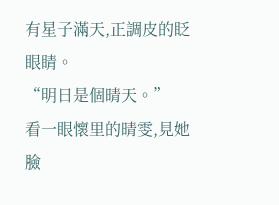有星子滿天,正調皮的眨眼睛。
“明日是個晴天。”
看一眼懷里的晴雯,見她臉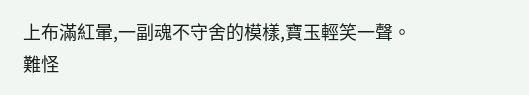上布滿紅暈,一副魂不守舍的模樣,寶玉輕笑一聲。
難怪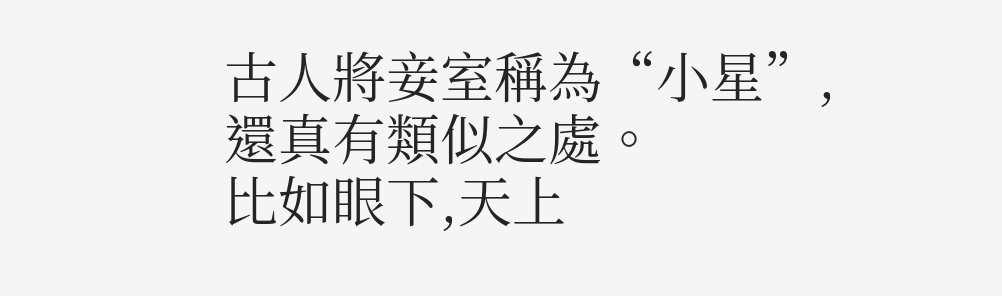古人將妾室稱為“小星”,還真有類似之處。
比如眼下,天上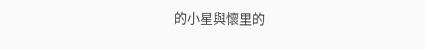的小星與懷里的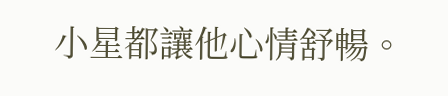小星都讓他心情舒暢。